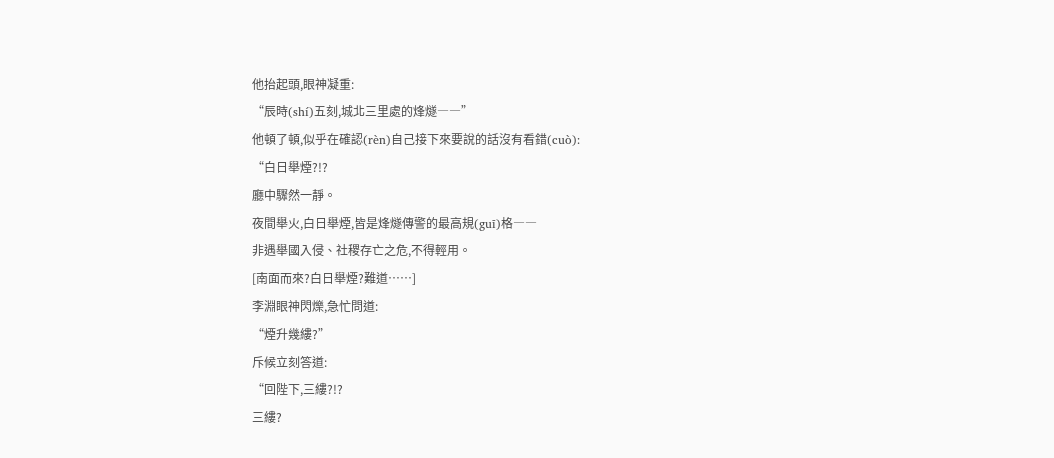他抬起頭,眼神凝重:
“辰時(shí)五刻,城北三里處的烽燧――”
他頓了頓,似乎在確認(rèn)自己接下來要說的話沒有看錯(cuò):
“白日舉煙?!?
廳中驟然一靜。
夜間舉火,白日舉煙,皆是烽燧傳警的最高規(guī)格――
非遇舉國入侵、社稷存亡之危,不得輕用。
[南面而來?白日舉煙?難道……]
李淵眼神閃爍,急忙問道:
“煙升幾縷?”
斥候立刻答道:
“回陛下,三縷?!?
三縷?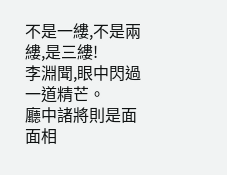不是一縷,不是兩縷,是三縷!
李淵聞,眼中閃過一道精芒。
廳中諸將則是面面相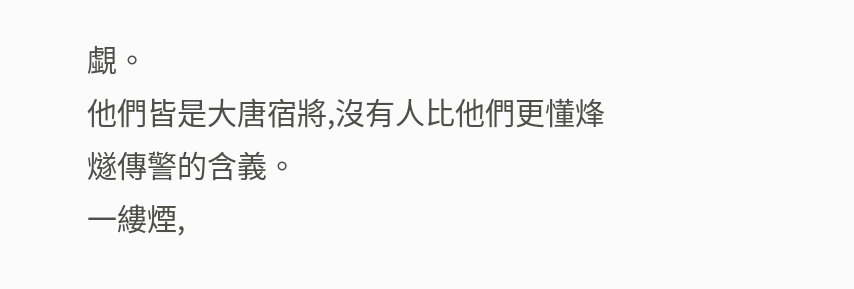覷。
他們皆是大唐宿將,沒有人比他們更懂烽燧傳警的含義。
一縷煙,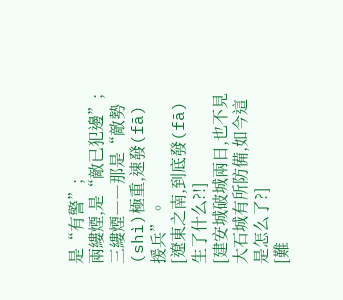是“有警”;
兩縷煙,是“敵已犯邊”;
三縷煙――那是“敵勢(shì)極重,速發(fā)援兵”。
[遼東之南,到底發(fā)生了什么?!]
[建安城破城兩日,也不見大石城有所防備,如今這是怎么了?]
[難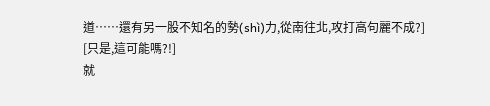道……還有另一股不知名的勢(shì)力,從南往北,攻打高句麗不成?]
[只是,這可能嗎?!]
就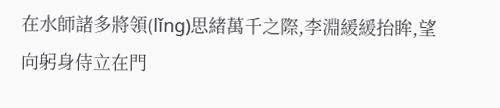在水師諸多將領(lǐng)思緒萬千之際,李淵緩緩抬眸,望向躬身侍立在門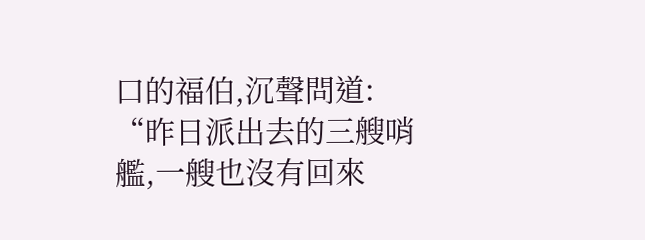口的福伯,沉聲問道:
“昨日派出去的三艘哨艦,一艘也沒有回來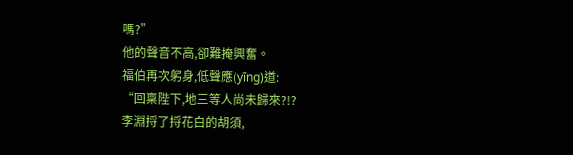嗎?”
他的聲音不高,卻難掩興奮。
福伯再次躬身,低聲應(yīng)道:
“回稟陛下,地三等人尚未歸來?!?
李淵捋了捋花白的胡須,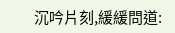沉吟片刻,緩緩問道: